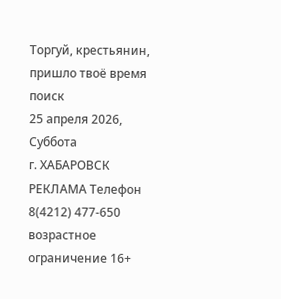Торгуй, крестьянин, пришло твоё время
поиск
25 апреля 2026, Суббота
г. ХАБАРОВСК
РЕКЛАМА Телефон 8(4212) 477-650
возрастное ограничение 16+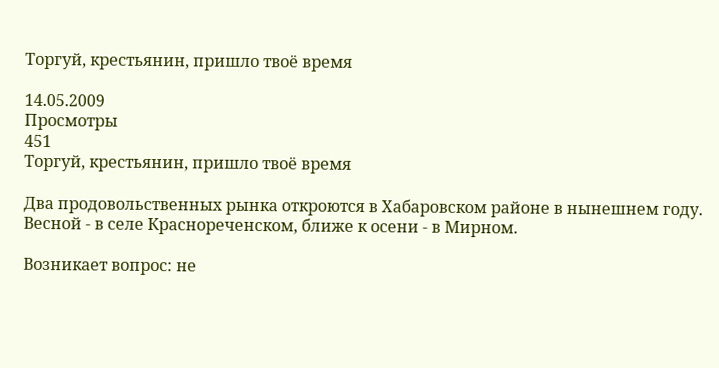Торгуй, крестьянин, пришло твоё время

14.05.2009
Просмотры
451
Торгуй, крестьянин, пришло твоё время

Два продовольственных рынка откроются в Хабаровском районе в нынешнем году. Весной - в селе Краснореченском, ближе к осени - в Мирном.

Возникает вопрос: не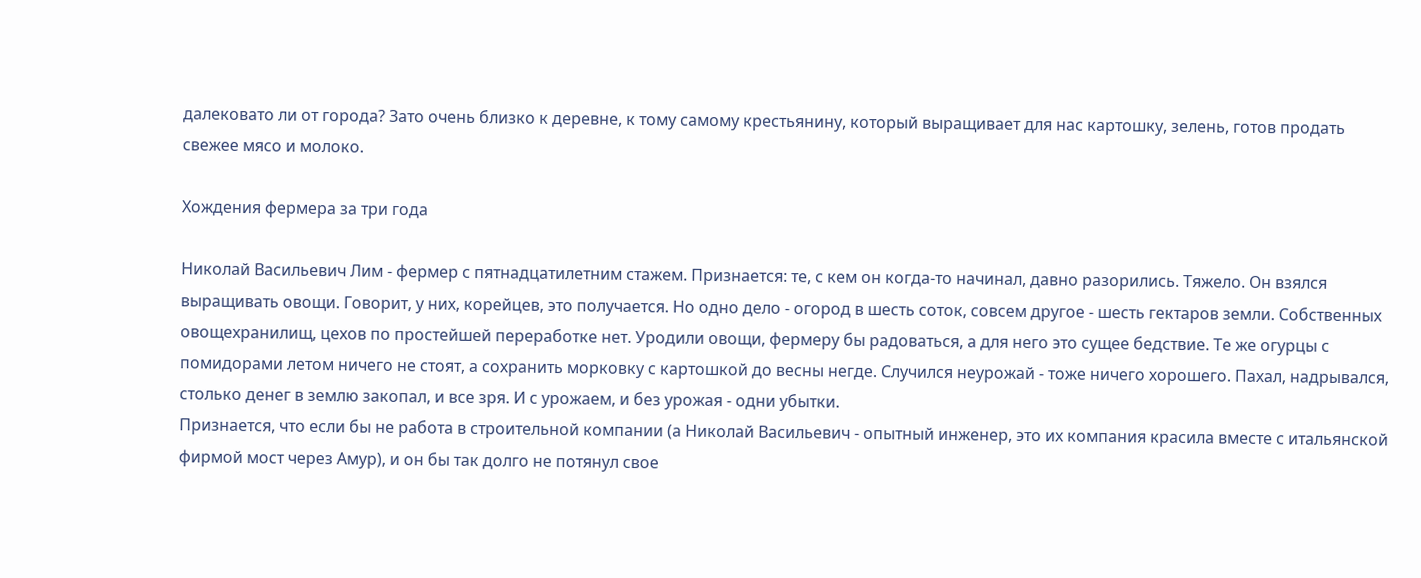далековато ли от города? Зато очень близко к деревне, к тому самому крестьянину, который выращивает для нас картошку, зелень, готов продать свежее мясо и молоко.

Хождения фермера за три года

Николай Васильевич Лим - фермер с пятнадцатилетним стажем. Признается: те, с кем он когда-то начинал, давно разорились. Тяжело. Он взялся выращивать овощи. Говорит, у них, корейцев, это получается. Но одно дело - огород в шесть соток, совсем другое - шесть гектаров земли. Собственных овощехранилищ, цехов по простейшей переработке нет. Уродили овощи, фермеру бы радоваться, а для него это сущее бедствие. Те же огурцы с помидорами летом ничего не стоят, а сохранить морковку с картошкой до весны негде. Случился неурожай - тоже ничего хорошего. Пахал, надрывался, столько денег в землю закопал, и все зря. И с урожаем, и без урожая - одни убытки.
Признается, что если бы не работа в строительной компании (а Николай Васильевич - опытный инженер, это их компания красила вместе с итальянской фирмой мост через Амур), и он бы так долго не потянул свое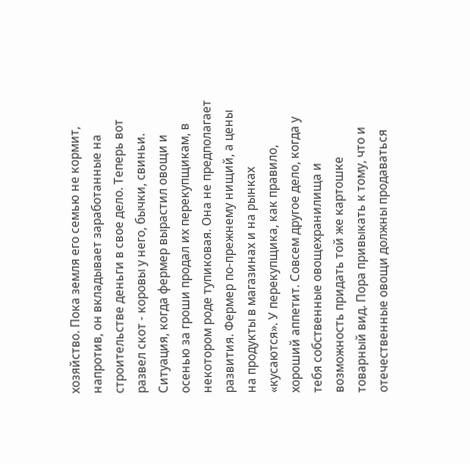хозяйство. Пока земля его семью не кормит, напротив, он вкладывает заработанные на строительстве деньги в свое дело. Теперь вот развел скот - коровы у него, бычки, свиньи.
Ситуация, когда фермер вырастил овощи и осенью за гроши продал их перекупщикам, в некотором роде тупиковая. Она не предполагает развития. Фермер по-прежнему нищий, а цены на продукты в магазинах и на рынках «кусаются». У перекупщика, как правило, хороший аппетит. Совсем другое дело, когда у тебя собственные овощехранилища и возможность придать той же картошке товарный вид. Пора привыкать к тому, что и отечественные овощи должны продаваться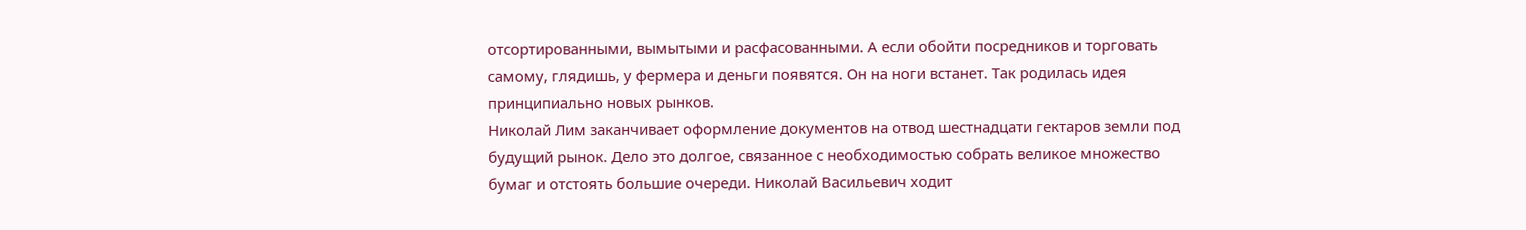отсортированными, вымытыми и расфасованными. А если обойти посредников и торговать самому, глядишь, у фермера и деньги появятся. Он на ноги встанет. Так родилась идея принципиально новых рынков.
Николай Лим заканчивает оформление документов на отвод шестнадцати гектаров земли под будущий рынок. Дело это долгое, связанное с необходимостью собрать великое множество бумаг и отстоять большие очереди. Николай Васильевич ходит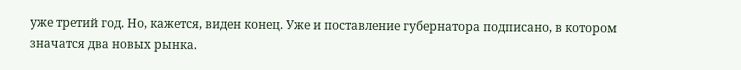уже третий год. Но, кажется, виден конец. Уже и поставление губернатора подписано, в котором значатся два новых рынка.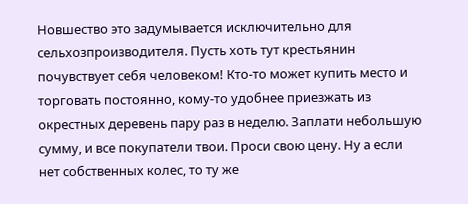Новшество это задумывается исключительно для сельхозпроизводителя. Пусть хоть тут крестьянин почувствует себя человеком! Кто-то может купить место и торговать постоянно, кому-то удобнее приезжать из окрестных деревень пару раз в неделю. Заплати небольшую сумму, и все покупатели твои. Проси свою цену. Ну а если нет собственных колес, то ту же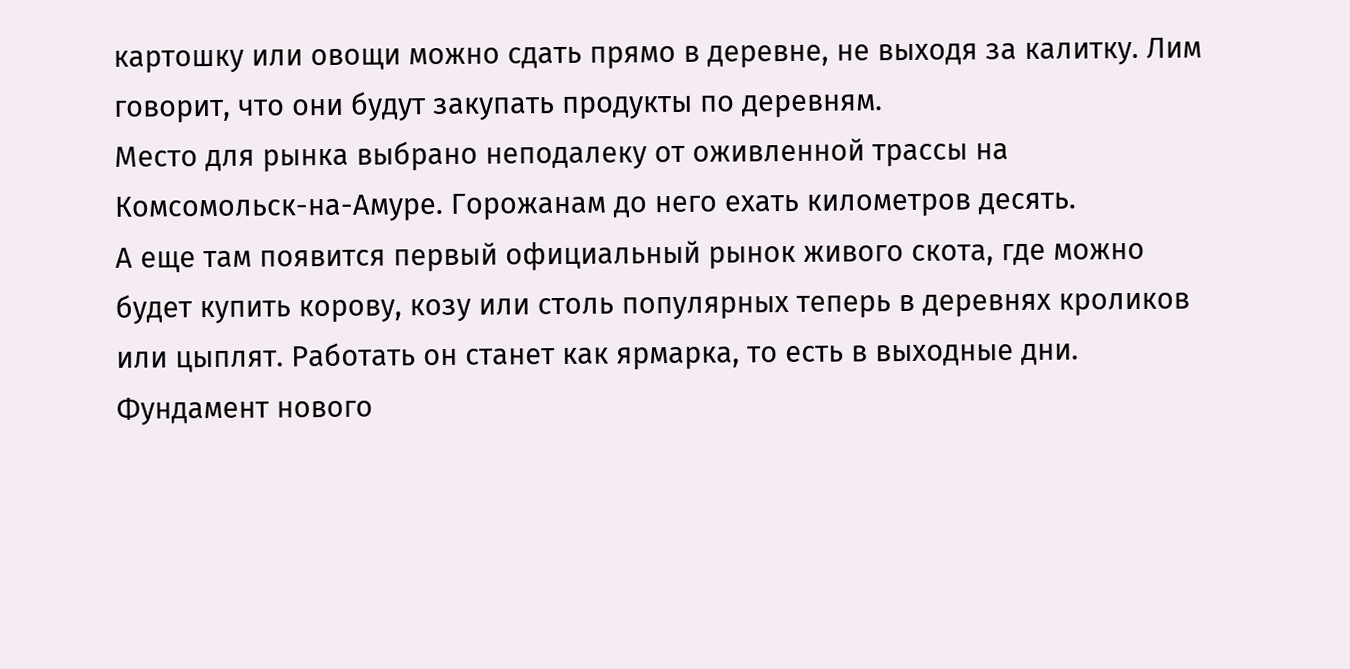картошку или овощи можно сдать прямо в деревне, не выходя за калитку. Лим говорит, что они будут закупать продукты по деревням.
Место для рынка выбрано неподалеку от оживленной трассы на Комсомольск-на-Амуре. Горожанам до него ехать километров десять.
А еще там появится первый официальный рынок живого скота, где можно будет купить корову, козу или столь популярных теперь в деревнях кроликов или цыплят. Работать он станет как ярмарка, то есть в выходные дни.
Фундамент нового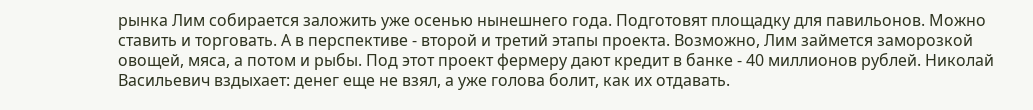рынка Лим собирается заложить уже осенью нынешнего года. Подготовят площадку для павильонов. Можно ставить и торговать. А в перспективе - второй и третий этапы проекта. Возможно, Лим займется заморозкой овощей, мяса, а потом и рыбы. Под этот проект фермеру дают кредит в банке - 40 миллионов рублей. Николай Васильевич вздыхает: денег еще не взял, а уже голова болит, как их отдавать.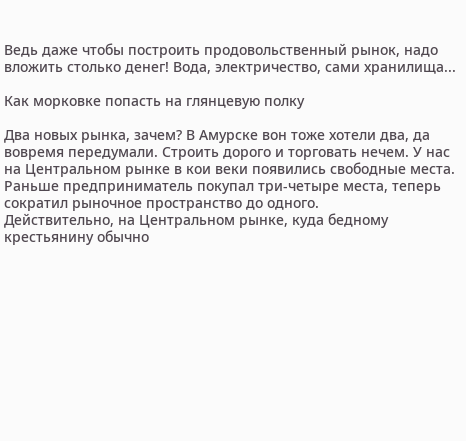Ведь даже чтобы построить продовольственный рынок, надо вложить столько денег! Вода, электричество, сами хранилища...

Как морковке попасть на глянцевую полку

Два новых рынка, зачем? В Амурске вон тоже хотели два, да вовремя передумали. Строить дорого и торговать нечем. У нас на Центральном рынке в кои веки появились свободные места. Раньше предприниматель покупал три-четыре места, теперь сократил рыночное пространство до одного.
Действительно, на Центральном рынке, куда бедному крестьянину обычно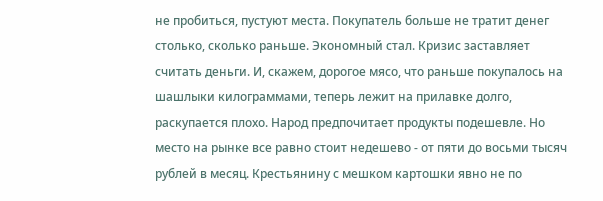не пробиться, пустуют места. Покупатель больше не тратит денег столько, сколько раньше. Экономный стал. Кризис заставляет считать деньги. И, скажем, дорогое мясо, что раньше покупалось на шашлыки килограммами, теперь лежит на прилавке долго, раскупается плохо. Народ предпочитает продукты подешевле. Но место на рынке все равно стоит недешево - от пяти до восьми тысяч рублей в месяц. Крестьянину с мешком картошки явно не по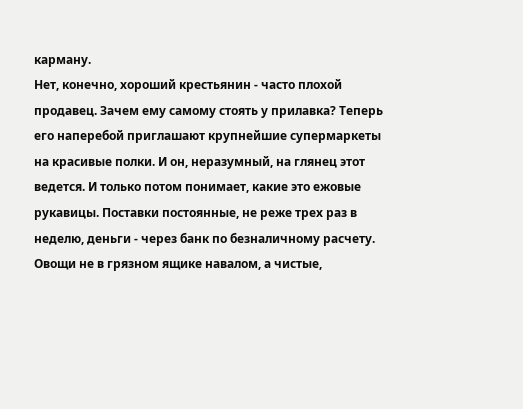карману.
Нет, конечно, хороший крестьянин - часто плохой продавец. Зачем ему самому стоять у прилавка? Теперь его наперебой приглашают крупнейшие супермаркеты на красивые полки. И он, неразумный, на глянец этот ведется. И только потом понимает, какие это ежовые рукавицы. Поставки постоянные, не реже трех раз в неделю, деньги - через банк по безналичному расчету. Овощи не в грязном ящике навалом, а чистые,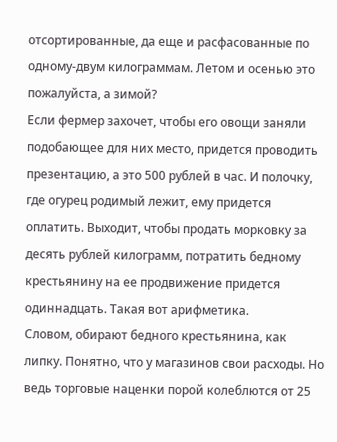отсортированные, да еще и расфасованные по одному-двум килограммам. Летом и осенью это пожалуйста, а зимой?
Если фермер захочет, чтобы его овощи заняли подобающее для них место, придется проводить презентацию, а это 500 рублей в час. И полочку, где огурец родимый лежит, ему придется оплатить. Выходит, чтобы продать морковку за десять рублей килограмм, потратить бедному крестьянину на ее продвижение придется одиннадцать. Такая вот арифметика.
Словом, обирают бедного крестьянина, как липку. Понятно, что у магазинов свои расходы. Но ведь торговые наценки порой колеблются от 25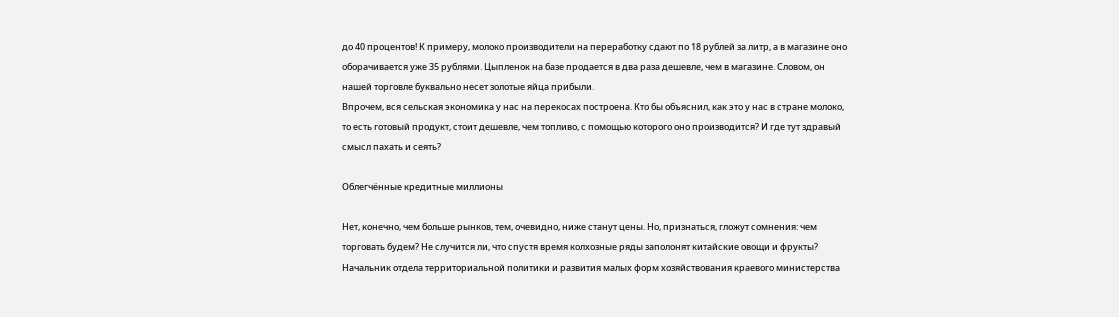до 40 процентов! К примеру, молоко производители на переработку сдают по 18 рублей за литр, а в магазине оно оборачивается уже 35 рублями. Цыпленок на базе продается в два раза дешевле, чем в магазине. Словом, он нашей торговле буквально несет золотые яйца прибыли.
Впрочем, вся сельская экономика у нас на перекосах построена. Кто бы объяснил, как это у нас в стране молоко, то есть готовый продукт, стоит дешевле, чем топливо, с помощью которого оно производится? И где тут здравый смысл пахать и сеять?

Облегчённые кредитные миллионы

Нет, конечно, чем больше рынков, тем, очевидно, ниже станут цены. Но, признаться, гложут сомнения: чем торговать будем? Не случится ли, что спустя время колхозные ряды заполонят китайские овощи и фрукты?
Начальник отдела территориальной политики и развития малых форм хозяйствования краевого министерства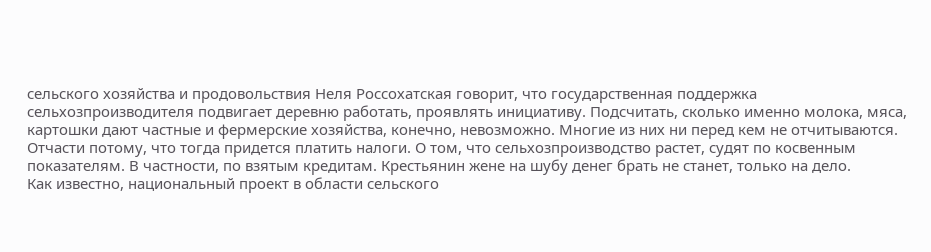сельского хозяйства и продовольствия Неля Россохатская говорит, что государственная поддержка сельхозпроизводителя подвигает деревню работать, проявлять инициативу. Подсчитать, сколько именно молока, мяса, картошки дают частные и фермерские хозяйства, конечно, невозможно. Многие из них ни перед кем не отчитываются. Отчасти потому, что тогда придется платить налоги. О том, что сельхозпроизводство растет, судят по косвенным показателям. В частности, по взятым кредитам. Крестьянин жене на шубу денег брать не станет, только на дело.
Как известно, национальный проект в области сельского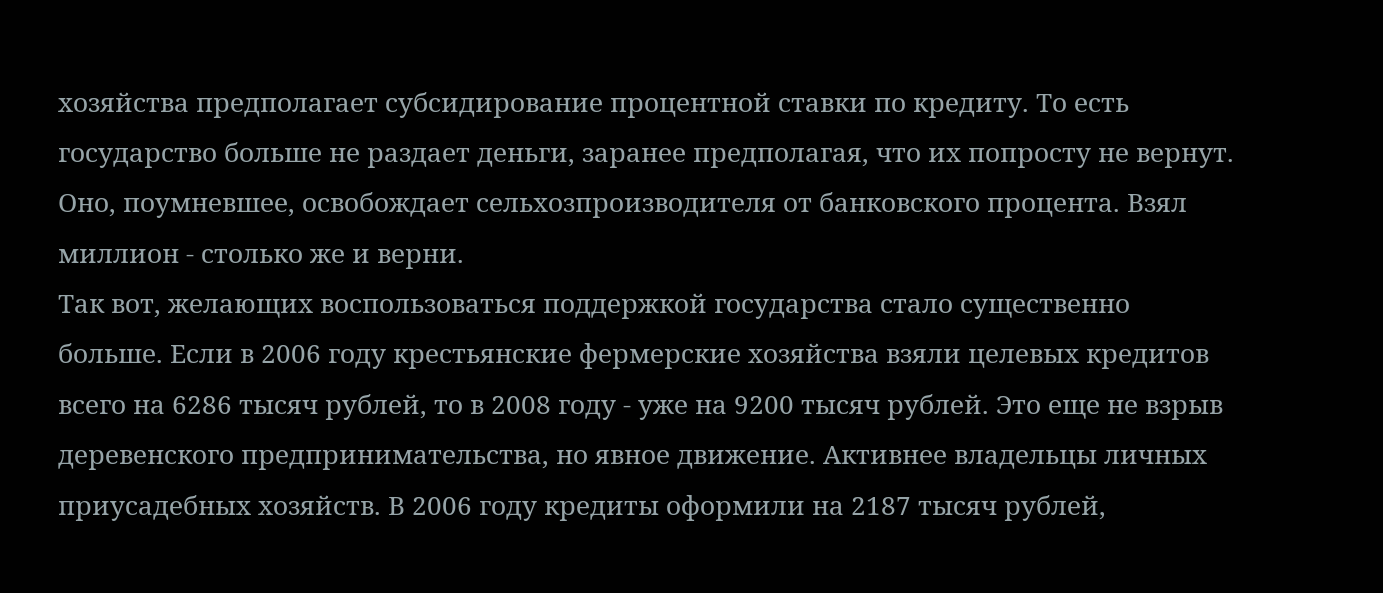хозяйства предполагает субсидирование процентной ставки по кредиту. То есть государство больше не раздает деньги, заранее предполагая, что их попросту не вернут. Оно, поумневшее, освобождает сельхозпроизводителя от банковского процента. Взял миллион - столько же и верни.
Так вот, желающих воспользоваться поддержкой государства стало существенно больше. Если в 2006 году крестьянские фермерские хозяйства взяли целевых кредитов всего на 6286 тысяч рублей, то в 2008 году - уже на 9200 тысяч рублей. Это еще не взрыв деревенского предпринимательства, но явное движение. Активнее владельцы личных приусадебных хозяйств. В 2006 году кредиты оформили на 2187 тысяч рублей,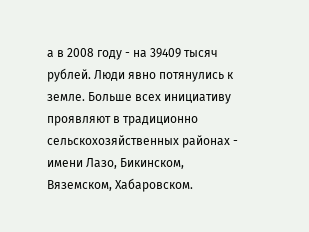а в 2008 году - на 39409 тысяч рублей. Люди явно потянулись к земле. Больше всех инициативу проявляют в традиционно сельскохозяйственных районах - имени Лазо, Бикинском, Вяземском, Хабаровском.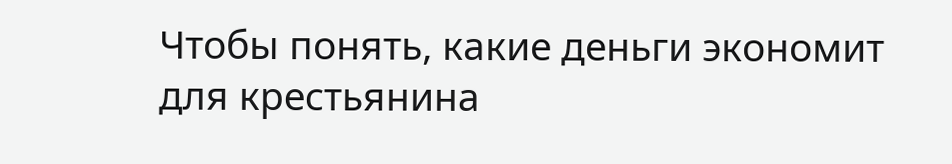Чтобы понять, какие деньги экономит для крестьянина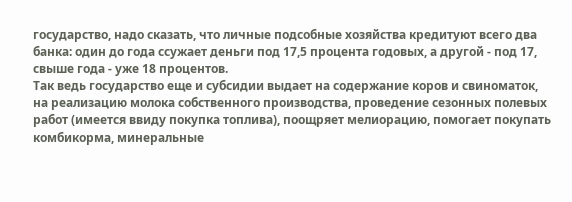государство, надо сказать, что личные подсобные хозяйства кредитуют всего два банка: один до года ссужает деньги под 17,5 процента годовых, а другой - под 17, свыше года - уже 18 процентов.
Так ведь государство еще и субсидии выдает на содержание коров и свиноматок, на реализацию молока собственного производства, проведение сезонных полевых работ (имеется ввиду покупка топлива), поощряет мелиорацию, помогает покупать комбикорма, минеральные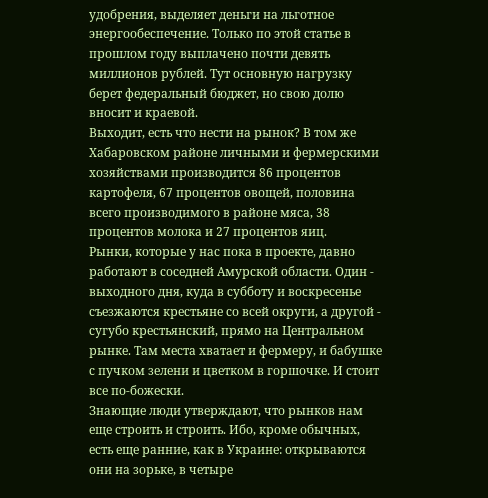удобрения, выделяет деньги на льготное энергообеспечение. Только по этой статье в прошлом году выплачено почти девять миллионов рублей. Тут основную нагрузку берет федеральный бюджет, но свою долю вносит и краевой.
Выходит, есть что нести на рынок? В том же Хабаровском районе личными и фермерскими хозяйствами производится 86 процентов картофеля, 67 процентов овощей, половина всего производимого в районе мяса, 38 процентов молока и 27 процентов яиц.
Рынки, которые у нас пока в проекте, давно работают в соседней Амурской области. Один - выходного дня, куда в субботу и воскресенье съезжаются крестьяне со всей округи, а другой - сугубо крестьянский, прямо на Центральном рынке. Там места хватает и фермеру, и бабушке с пучком зелени и цветком в горшочке. И стоит все по-божески.
Знающие люди утверждают, что рынков нам еще строить и строить. Ибо, кроме обычных, есть еще ранние, как в Украине: открываются они на зорьке, в четыре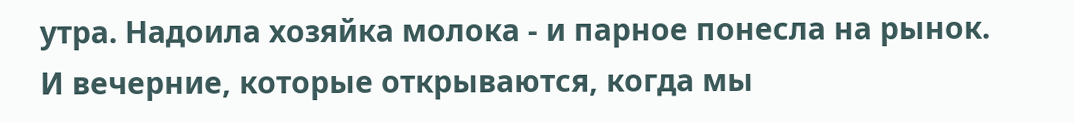утра. Надоила хозяйка молока - и парное понесла на рынок. И вечерние, которые открываются, когда мы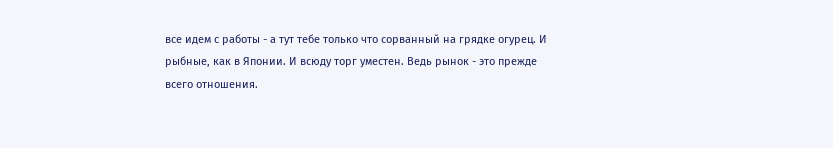все идем с работы - а тут тебе только что сорванный на грядке огурец. И рыбные, как в Японии. И всюду торг уместен. Ведь рынок - это прежде всего отношения.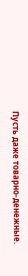Пусть даже товарно-денежные.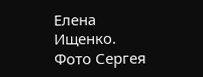Елена Ищенко.
Фото Сергея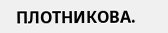ПЛОТНИКОВА.